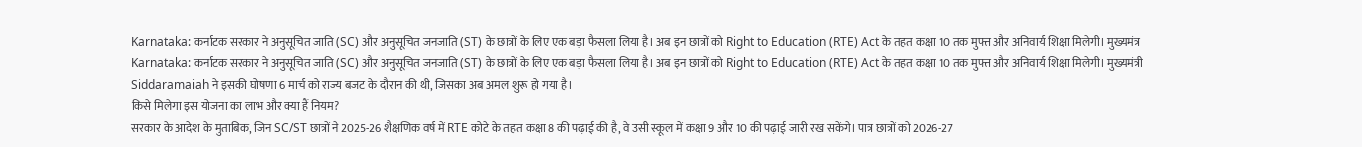Karnataka: कर्नाटक सरकार ने अनुसूचित जाति (SC) और अनुसूचित जनजाति (ST) के छात्रों के लिए एक बड़ा फैसला लिया है। अब इन छात्रों को Right to Education (RTE) Act के तहत कक्षा 10 तक मुफ्त और अनिवार्य शिक्षा मिलेगी। मुख्यमंत्र
Karnataka: कर्नाटक सरकार ने अनुसूचित जाति (SC) और अनुसूचित जनजाति (ST) के छात्रों के लिए एक बड़ा फैसला लिया है। अब इन छात्रों को Right to Education (RTE) Act के तहत कक्षा 10 तक मुफ्त और अनिवार्य शिक्षा मिलेगी। मुख्यमंत्री Siddaramaiah ने इसकी घोषणा 6 मार्च को राज्य बजट के दौरान की थी, जिसका अब अमल शुरू हो गया है।
किसे मिलेगा इस योजना का लाभ और क्या हैं नियम?
सरकार के आदेश के मुताबिक, जिन SC/ST छात्रों ने 2025-26 शैक्षणिक वर्ष में RTE कोटे के तहत कक्षा 8 की पढ़ाई की है, वे उसी स्कूल में कक्षा 9 और 10 की पढ़ाई जारी रख सकेंगे। पात्र छात्रों को 2026-27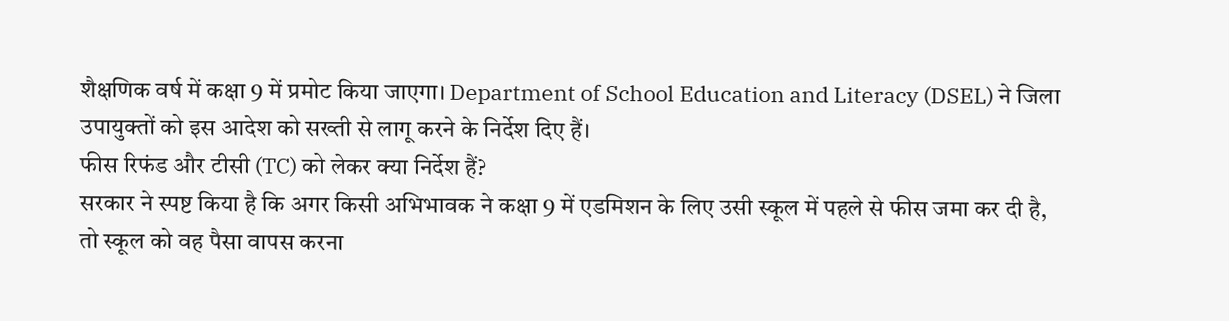शैक्षणिक वर्ष में कक्षा 9 में प्रमोट किया जाएगा। Department of School Education and Literacy (DSEL) ने जिला उपायुक्तों को इस आदेश को सख्ती से लागू करने के निर्देश दिए हैं।
फीस रिफंड और टीसी (TC) को लेकर क्या निर्देश हैं?
सरकार ने स्पष्ट किया है कि अगर किसी अभिभावक ने कक्षा 9 में एडमिशन के लिए उसी स्कूल में पहले से फीस जमा कर दी है, तो स्कूल को वह पैसा वापस करना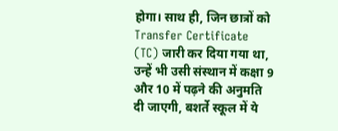होगा। साथ ही, जिन छात्रों को Transfer Certificate (TC) जारी कर दिया गया था, उन्हें भी उसी संस्थान में कक्षा 9 और 10 में पढ़ने की अनुमति दी जाएगी, बशर्ते स्कूल में ये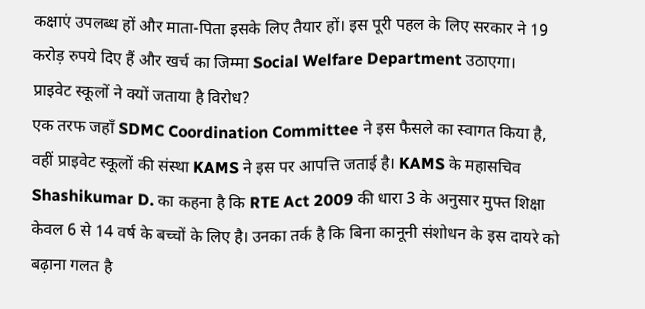कक्षाएं उपलब्ध हों और माता-पिता इसके लिए तैयार हों। इस पूरी पहल के लिए सरकार ने 19 करोड़ रुपये दिए हैं और खर्च का जिम्मा Social Welfare Department उठाएगा।
प्राइवेट स्कूलों ने क्यों जताया है विरोध?
एक तरफ जहाँ SDMC Coordination Committee ने इस फैसले का स्वागत किया है, वहीं प्राइवेट स्कूलों की संस्था KAMS ने इस पर आपत्ति जताई है। KAMS के महासचिव Shashikumar D. का कहना है कि RTE Act 2009 की धारा 3 के अनुसार मुफ्त शिक्षा केवल 6 से 14 वर्ष के बच्चों के लिए है। उनका तर्क है कि बिना कानूनी संशोधन के इस दायरे को बढ़ाना गलत है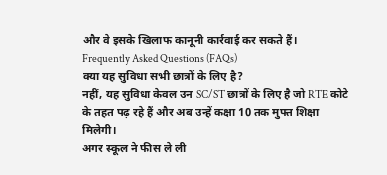और वे इसके खिलाफ कानूनी कार्रवाई कर सकते हैं।
Frequently Asked Questions (FAQs)
क्या यह सुविधा सभी छात्रों के लिए है?
नहीं, यह सुविधा केवल उन SC/ST छात्रों के लिए है जो RTE कोटे के तहत पढ़ रहे हैं और अब उन्हें कक्षा 10 तक मुफ्त शिक्षा मिलेगी।
अगर स्कूल ने फीस ले ली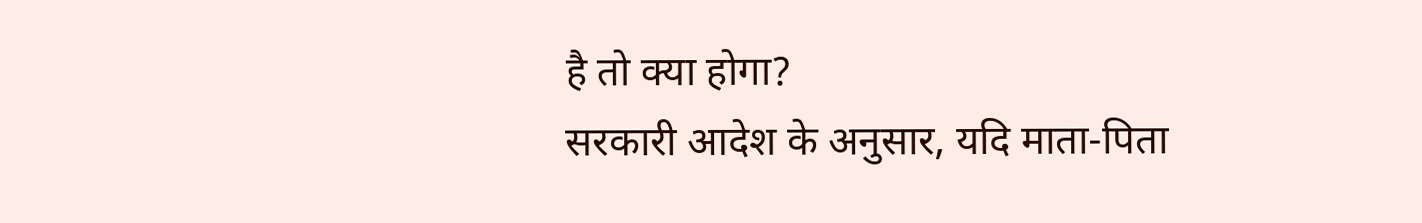है तो क्या होगा?
सरकारी आदेश के अनुसार, यदि माता-पिता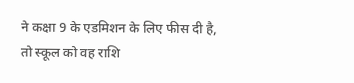ने कक्षा 9 के एडमिशन के लिए फीस दी है, तो स्कूल को वह राशि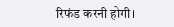रिफंड करनी होगी।